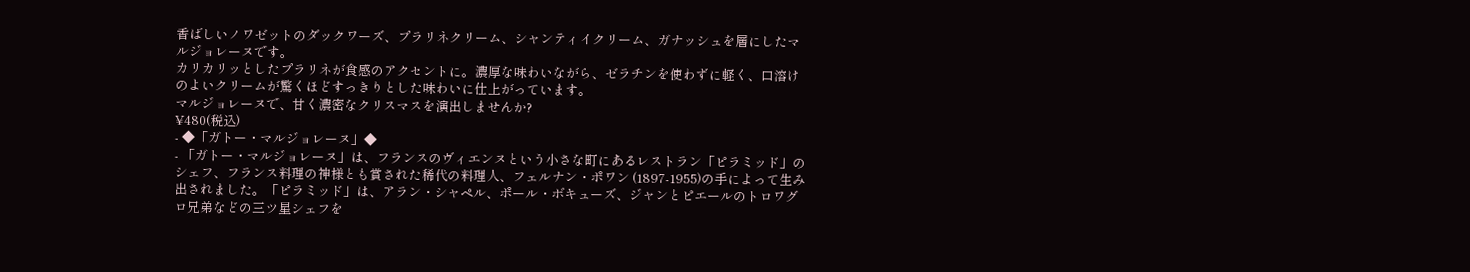香ばしいノワゼットのダックワーズ、プラリネクリーム、シャンティイクリーム、ガナッシュを層にしたマルジョレーヌです。
カリカリッとしたプラリネが食感のアクセントに。濃厚な味わいながら、ゼラチンを使わずに軽く、口溶けのよいクリームが驚くほどすっきりとした味わいに仕上がっています。
マルジョレーヌで、甘く濃密なクリスマスを演出しませんか?
¥480(税込)
- ◆「ガトー・マルジョレーヌ」◆
- 「ガトー・マルジョレーヌ」は、フランスのヴィエンヌという小さな町にあるレストラン「ピラミッド」のシェフ、フランス料理の神様とも賞された稀代の料理人、フェルナン・ポワン (1897-1955)の手によって生み出されました。「ピラミッド」は、アラン・シャペル、ポール・ボキューズ、ジャンとピエールのトロワグロ兄弟などの三ツ星シェフを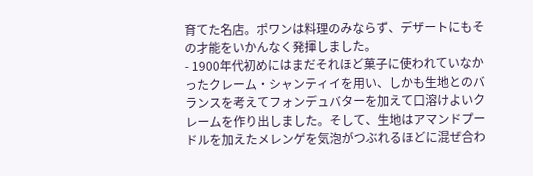育てた名店。ポワンは料理のみならず、デザートにもその才能をいかんなく発揮しました。
- 1900年代初めにはまだそれほど菓子に使われていなかったクレーム・シャンティイを用い、しかも生地とのバランスを考えてフォンデュバターを加えて口溶けよいクレームを作り出しました。そして、生地はアマンドプードルを加えたメレンゲを気泡がつぶれるほどに混ぜ合わ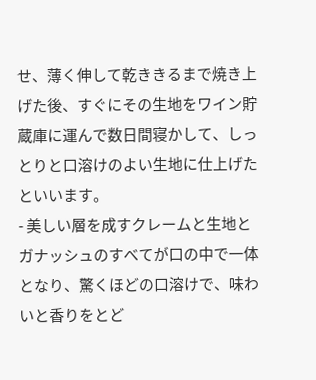せ、薄く伸して乾ききるまで焼き上げた後、すぐにその生地をワイン貯蔵庫に運んで数日間寝かして、しっとりと口溶けのよい生地に仕上げたといいます。
- 美しい層を成すクレームと生地とガナッシュのすべてが口の中で一体となり、驚くほどの口溶けで、味わいと香りをとど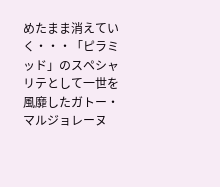めたまま消えていく・・・「ピラミッド」のスペシャリテとして一世を風靡したガトー・マルジョレーヌ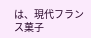は、現代フランス菓子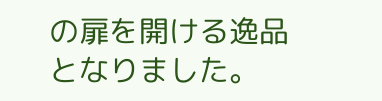の扉を開ける逸品となりました。